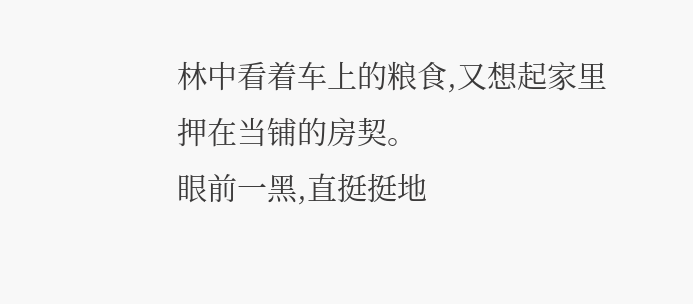林中看着车上的粮食,又想起家里押在当铺的房契。
眼前一黑,直挺挺地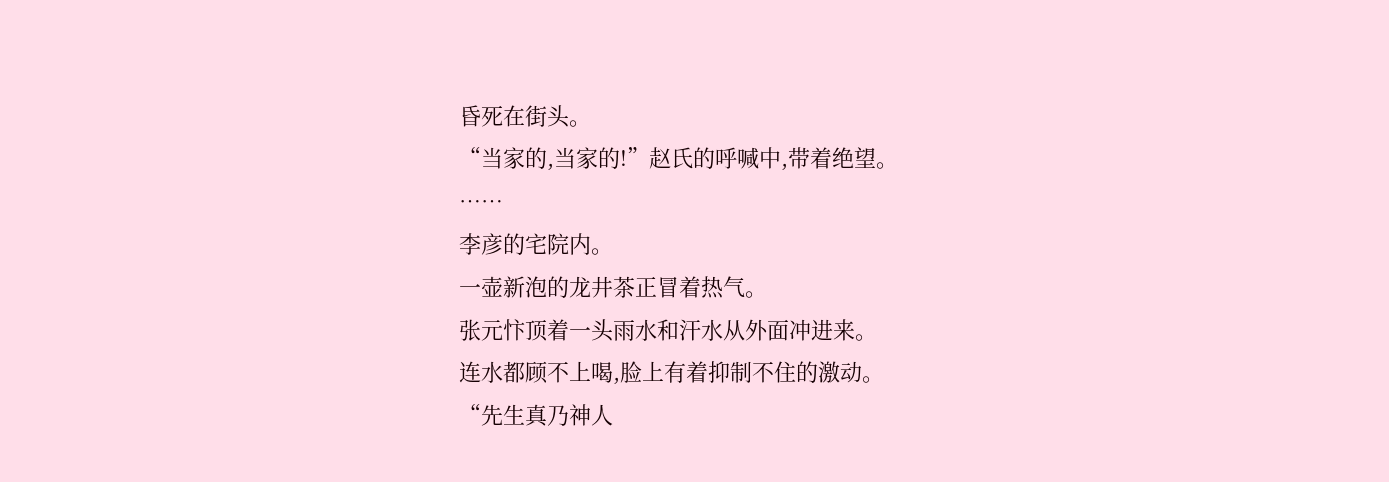昏死在街头。
“当家的,当家的!”赵氏的呼喊中,带着绝望。
……
李彦的宅院内。
一壶新泡的龙井茶正冒着热气。
张元忭顶着一头雨水和汗水从外面冲进来。
连水都顾不上喝,脸上有着抑制不住的激动。
“先生真乃神人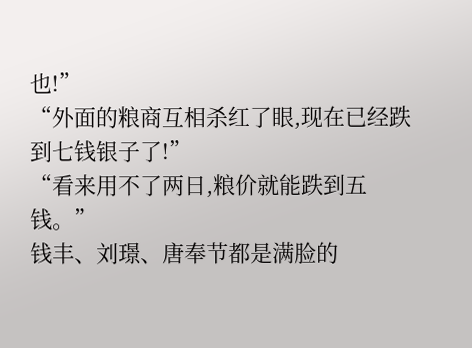也!”
“外面的粮商互相杀红了眼,现在已经跌到七钱银子了!”
“看来用不了两日,粮价就能跌到五钱。”
钱丰、刘璟、唐奉节都是满脸的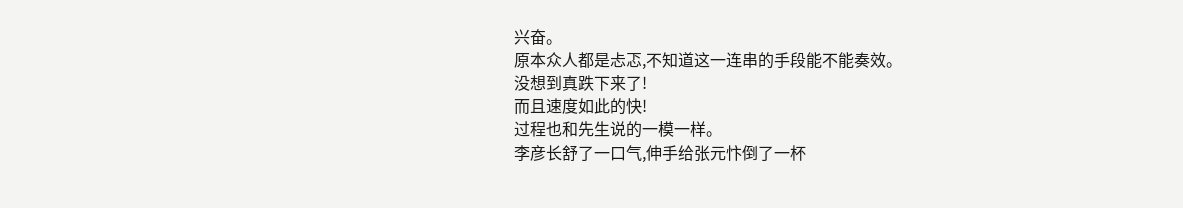兴奋。
原本众人都是忐忑,不知道这一连串的手段能不能奏效。
没想到真跌下来了!
而且速度如此的快!
过程也和先生说的一模一样。
李彦长舒了一口气,伸手给张元忭倒了一杯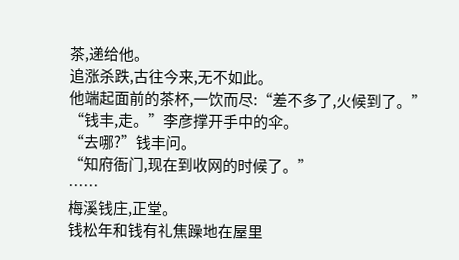茶,递给他。
追涨杀跌,古往今来,无不如此。
他端起面前的茶杯,一饮而尽:“差不多了,火候到了。”
“钱丰,走。”李彦撑开手中的伞。
“去哪?”钱丰问。
“知府衙门,现在到收网的时候了。”
……
梅溪钱庄,正堂。
钱松年和钱有礼焦躁地在屋里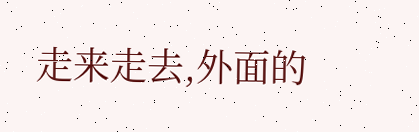走来走去,外面的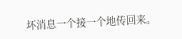坏消息一个接一个地传回来。